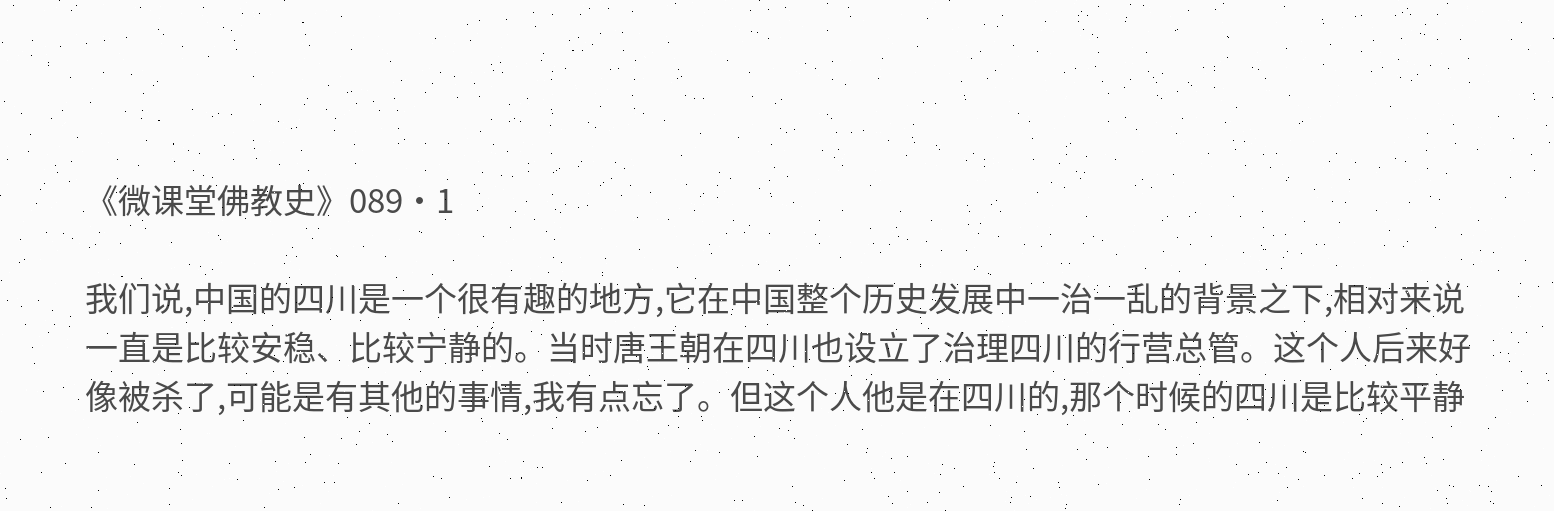《微课堂佛教史》089·1

我们说,中国的四川是一个很有趣的地方,它在中国整个历史发展中一治一乱的背景之下,相对来说一直是比较安稳、比较宁静的。当时唐王朝在四川也设立了治理四川的行营总管。这个人后来好像被杀了,可能是有其他的事情,我有点忘了。但这个人他是在四川的,那个时候的四川是比较平静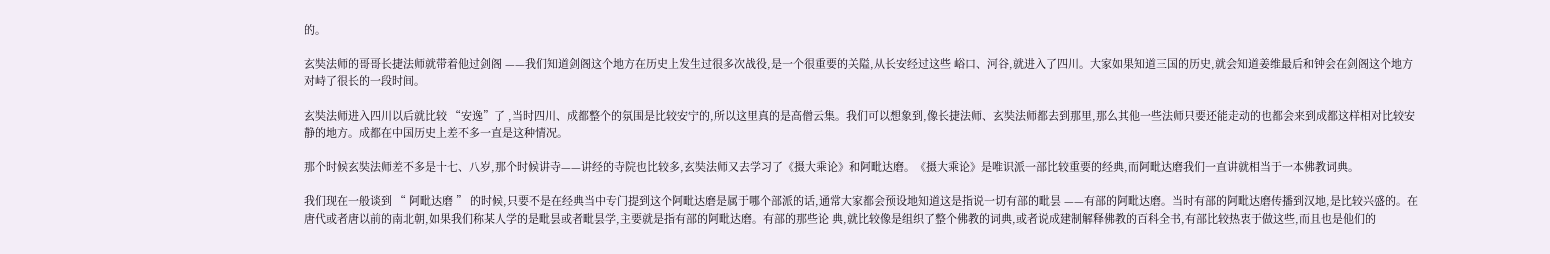的。

玄奘法师的哥哥长捷法师就带着他过剑阁 ——我们知道剑阁这个地方在历史上发生过很多次战役,是一个很重要的关隘,从长安经过这些 峪口、河谷,就进入了四川。大家如果知道三国的历史,就会知道姜维最后和钟会在剑阁这个地方对峙了很长的一段时间。

玄奘法师进入四川以后就比较 “安逸”了 ,当时四川、成都整个的氛围是比较安宁的,所以这里真的是高僧云集。我们可以想象到,像长捷法师、玄奘法师都去到那里,那么其他一些法师只要还能走动的也都会来到成都这样相对比较安静的地方。成都在中国历史上差不多一直是这种情况。

那个时候玄奘法师差不多是十七、八岁,那个时候讲寺——讲经的寺院也比较多,玄奘法师又去学习了《摄大乘论》和阿毗达磨。《摄大乘论》是唯识派一部比较重要的经典,而阿毗达磨我们一直讲就相当于一本佛教词典。

我们现在一般谈到 “ 阿毗达磨 ” 的时候,只要不是在经典当中专门提到这个阿毗达磨是属于哪个部派的话,通常大家都会预设地知道这是指说一切有部的毗昙 ——有部的阿毗达磨。当时有部的阿毗达磨传播到汉地,是比较兴盛的。在唐代或者唐以前的南北朝,如果我们称某人学的是毗昙或者毗昙学,主要就是指有部的阿毗达磨。有部的那些论 典,就比较像是组织了整个佛教的词典,或者说成建制解释佛教的百科全书,有部比较热衷于做这些,而且也是他们的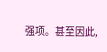强项。甚至因此,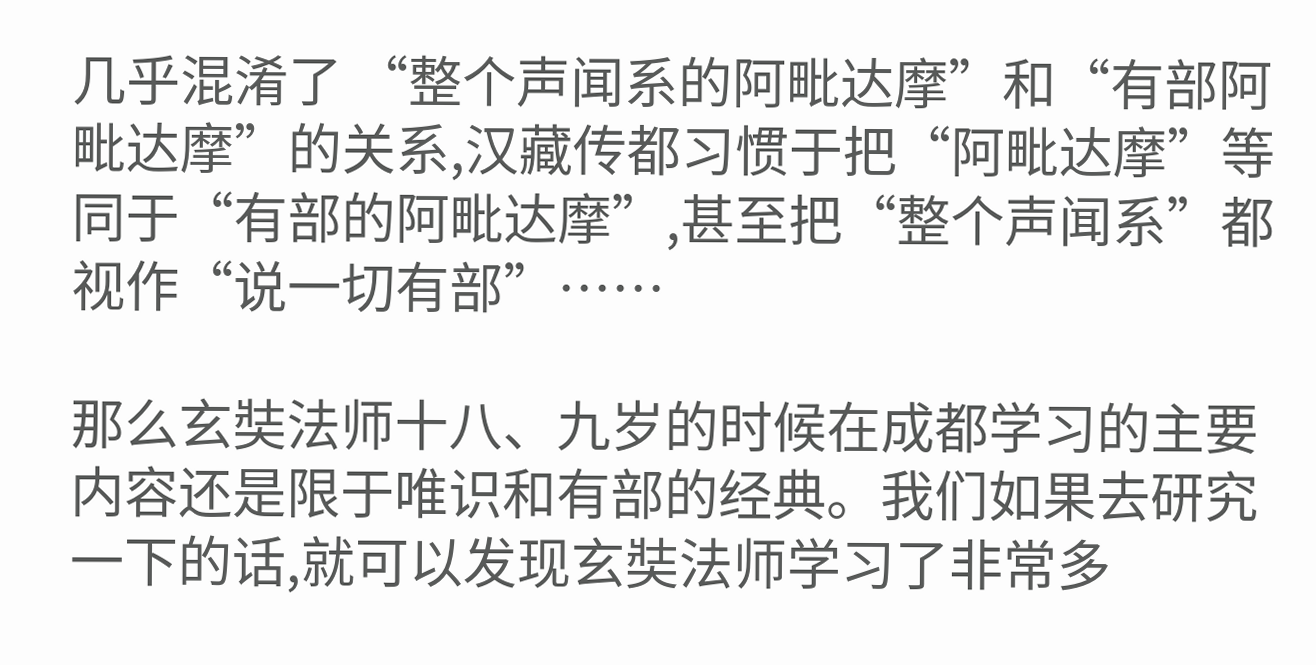几乎混淆了 “整个声闻系的阿毗达摩”和“有部阿毗达摩”的关系,汉藏传都习惯于把“阿毗达摩”等同于“有部的阿毗达摩”,甚至把“整个声闻系”都视作“说一切有部”……

那么玄奘法师十八、九岁的时候在成都学习的主要内容还是限于唯识和有部的经典。我们如果去研究一下的话,就可以发现玄奘法师学习了非常多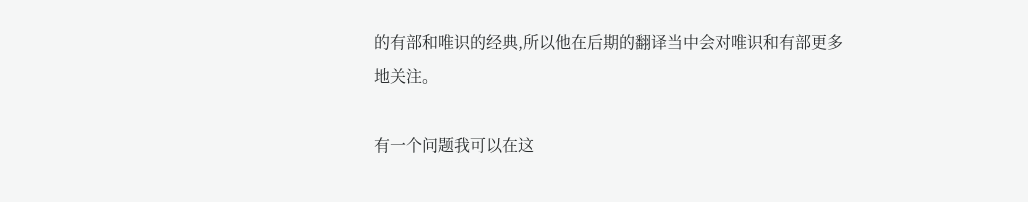的有部和唯识的经典,所以他在后期的翻译当中会对唯识和有部更多地关注。

有一个问题我可以在这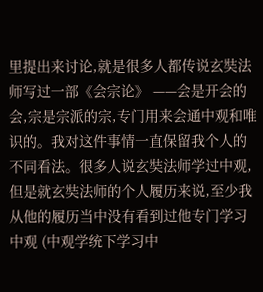里提出来讨论,就是很多人都传说玄奘法师写过一部《会宗论》 ——会是开会的会,宗是宗派的宗,专门用来会通中观和唯识的。我对这件事情一直保留我个人的不同看法。很多人说玄奘法师学过中观,但是就玄奘法师的个人履历来说,至少我从他的履历当中没有看到过他专门学习中观 (中观学统下学习中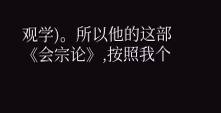观学)。所以他的这部《会宗论》,按照我个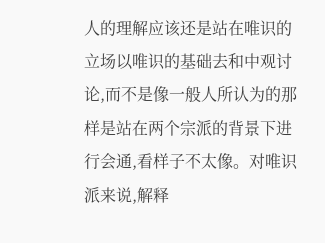人的理解应该还是站在唯识的立场以唯识的基础去和中观讨论,而不是像一般人所认为的那样是站在两个宗派的背景下进行会通,看样子不太像。对唯识派来说,解释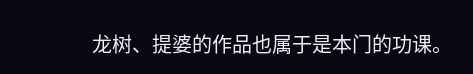龙树、提婆的作品也属于是本门的功课。